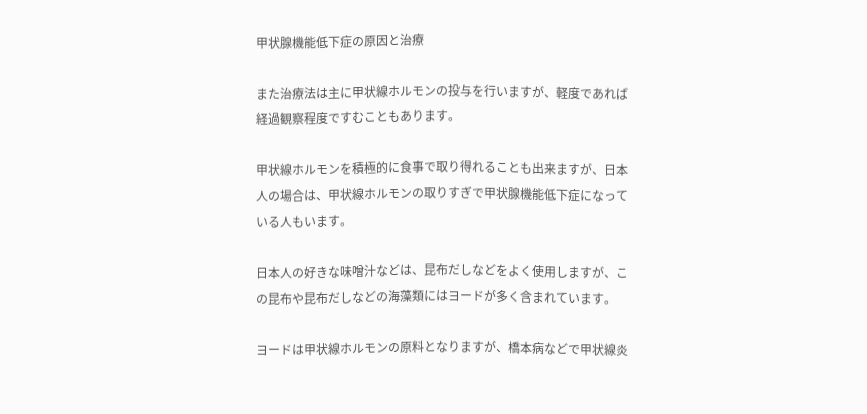甲状腺機能低下症の原因と治療

また治療法は主に甲状線ホルモンの投与を行いますが、軽度であれば経過観察程度ですむこともあります。

甲状線ホルモンを積極的に食事で取り得れることも出来ますが、日本人の場合は、甲状線ホルモンの取りすぎで甲状腺機能低下症になっている人もいます。

日本人の好きな味噌汁などは、昆布だしなどをよく使用しますが、この昆布や昆布だしなどの海藻類にはヨードが多く含まれています。

ヨードは甲状線ホルモンの原料となりますが、橋本病などで甲状線炎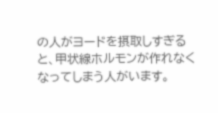の人がヨードを摂取しすぎると、甲状線ホルモンが作れなくなってしまう人がいます。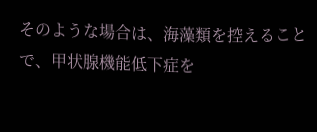そのような場合は、海藻類を控えることで、甲状腺機能低下症を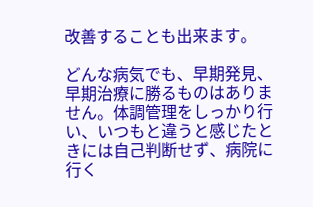改善することも出来ます。

どんな病気でも、早期発見、早期治療に勝るものはありません。体調管理をしっかり行い、いつもと違うと感じたときには自己判断せず、病院に行く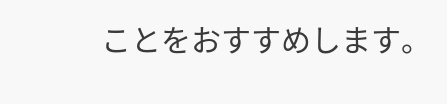ことをおすすめします。